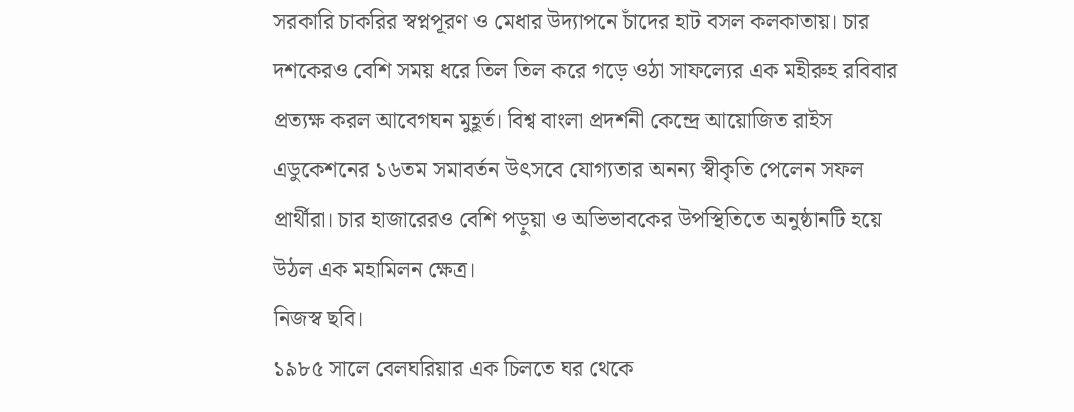সরকারি চাকরির স্বপ্নপূরণ ও মেধার উদ্যাপনে চাঁদের হাট বসল কলকাতায়। চার দশকেরও বেশি সময় ধরে তিল তিল করে গড়ে ওঠা সাফল্যের এক মহীরুহ রবিবার প্রত্যক্ষ করল আবেগঘন মুহূর্ত। বিশ্ব বাংলা প্রদর্শনী কেন্দ্রে আয়োজিত রাইস এডুকেশনের ১৬তম সমাবর্তন উৎসবে যোগ্যতার অনন্য স্বীকৃতি পেলেন সফল প্রার্থীরা। চার হাজারেরও বেশি পড়ুয়া ও অভিভাবকের উপস্থিতিতে অনুষ্ঠানটি হয়ে উঠল এক মহামিলন ক্ষেত্র।
নিজস্ব ছবি।
১৯৮৫ সালে বেলঘরিয়ার এক চিলতে ঘর থেকে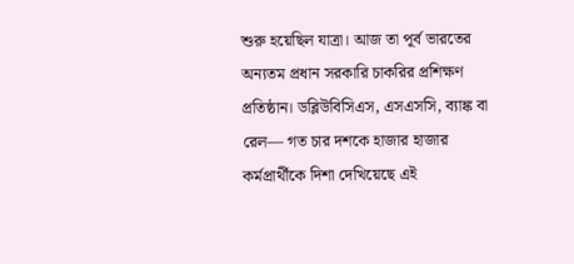শুরু হয়েছিল যাত্রা। আজ তা পূর্ব ভারতের অন্যতম প্রধান সরকারি চাকরির প্রশিক্ষণ প্রতিষ্ঠান। ডব্লিউবিসিএস, এসএসসি, ব্যাঙ্ক বা রেল— গত চার দশকে হাজার হাজার কর্মপ্রার্থীকে দিশা দেখিয়েছে এই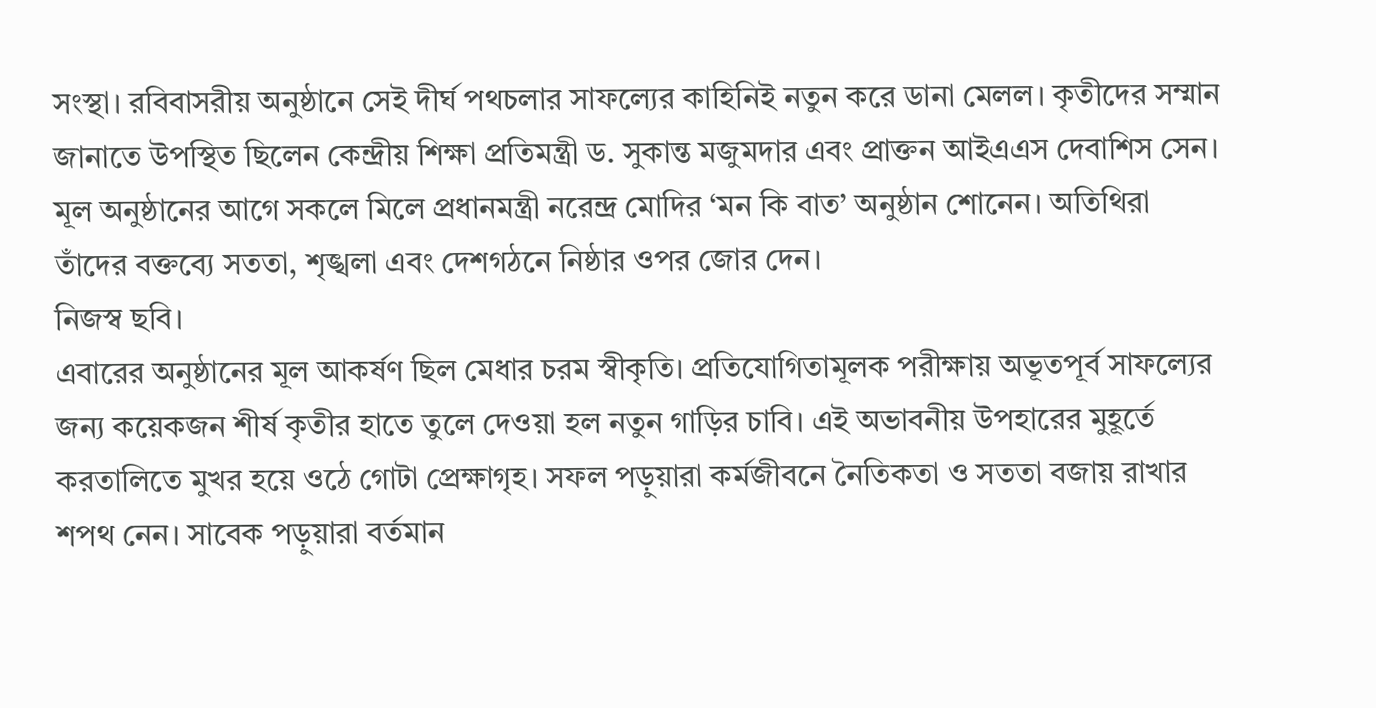সংস্থা। রবিবাসরীয় অনুষ্ঠানে সেই দীর্ঘ পথচলার সাফল্যের কাহিনিই নতুন করে ডানা মেলল। কৃতীদের সম্মান জানাতে উপস্থিত ছিলেন কেন্দ্রীয় শিক্ষা প্রতিমন্ত্রী ড. সুকান্ত মজুমদার এবং প্রাক্তন আইএএস দেবাশিস সেন। মূল অনুষ্ঠানের আগে সকলে মিলে প্রধানমন্ত্রী নরেন্দ্র মোদির ‘মন কি বাত’ অনুষ্ঠান শোনেন। অতিথিরা তাঁদের বক্তব্যে সততা, শৃঙ্খলা এবং দেশগঠনে নিষ্ঠার ওপর জোর দেন।
নিজস্ব ছবি।
এবারের অনুষ্ঠানের মূল আকর্ষণ ছিল মেধার চরম স্বীকৃতি। প্রতিযোগিতামূলক পরীক্ষায় অভূতপূর্ব সাফল্যের জন্য কয়েকজন শীর্ষ কৃতীর হাতে তুলে দেওয়া হল নতুন গাড়ির চাবি। এই অভাবনীয় উপহারের মুহূর্তে করতালিতে মুখর হয়ে ওঠে গোটা প্রেক্ষাগৃহ। সফল পড়ুয়ারা কর্মজীবনে নৈতিকতা ও সততা বজায় রাখার শপথ নেন। সাবেক পড়ুয়ারা বর্তমান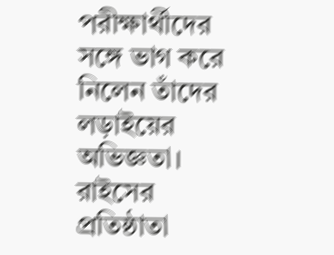পরীক্ষার্থীদের সঙ্গে ভাগ করে নিলেন তাঁদের লড়াইয়ের অভিজ্ঞতা।
রাইসের প্রতিষ্ঠাতা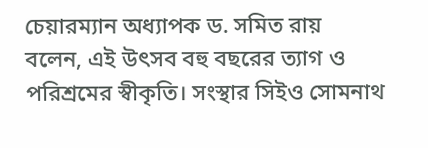চেয়ারম্যান অধ্যাপক ড. সমিত রায় বলেন, এই উৎসব বহু বছরের ত্যাগ ও পরিশ্রমের স্বীকৃতি। সংস্থার সিইও সোমনাথ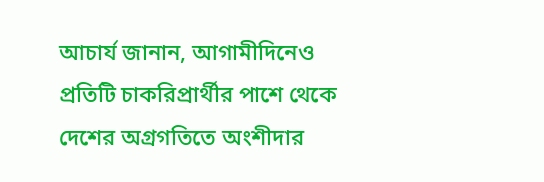আচার্য জানান, আগামীদিনেও প্রতিটি চাকরিপ্রার্থীর পাশে থেকে দেশের অগ্রগতিতে অংশীদার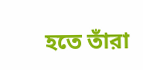হতে তাঁরা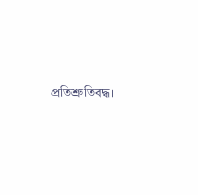প্রতিশ্রুতিবদ্ধ।